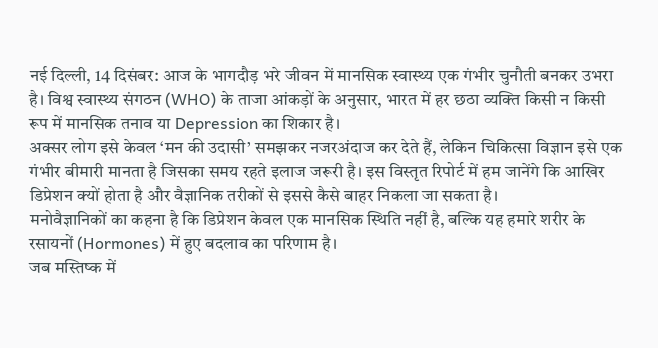नई दिल्ली, 14 दिसंबर: आज के भागदौड़ भरे जीवन में मानसिक स्वास्थ्य एक गंभीर चुनौती बनकर उभरा है। विश्व स्वास्थ्य संगठन (WHO) के ताजा आंकड़ों के अनुसार, भारत में हर छठा व्यक्ति किसी न किसी रूप में मानसिक तनाव या Depression का शिकार है।
अक्सर लोग इसे केवल ‘मन की उदासी’ समझकर नजरअंदाज कर देते हैं, लेकिन चिकित्सा विज्ञान इसे एक गंभीर बीमारी मानता है जिसका समय रहते इलाज जरूरी है। इस विस्तृत रिपोर्ट में हम जानेंगे कि आखिर डिप्रेशन क्यों होता है और वैज्ञानिक तरीकों से इससे कैसे बाहर निकला जा सकता है।
मनोवैज्ञानिकों का कहना है कि डिप्रेशन केवल एक मानसिक स्थिति नहीं है, बल्कि यह हमारे शरीर के रसायनों (Hormones) में हुए बदलाव का परिणाम है।
जब मस्तिष्क में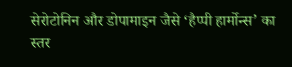सेरोटोनिन और डोपामाइन जैसे ‘हैप्पी हार्मोन्स’ का स्तर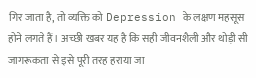गिर जाता है, तो व्यक्ति को Depression के लक्षण महसूस होने लगते हैं। अच्छी खबर यह है कि सही जीवनशैली और थोड़ी सी जागरूकता से इसे पूरी तरह हराया जा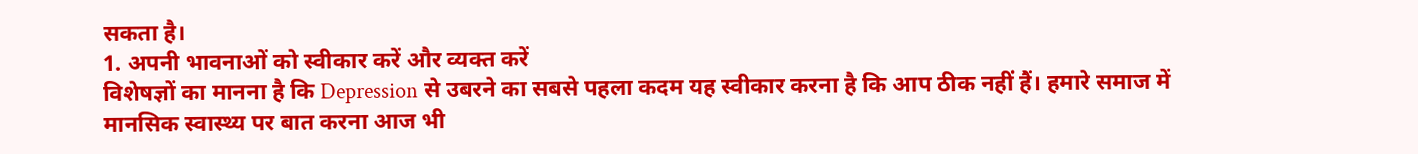सकता है।
1. अपनी भावनाओं को स्वीकार करें और व्यक्त करें
विशेषज्ञों का मानना है कि Depression से उबरने का सबसे पहला कदम यह स्वीकार करना है कि आप ठीक नहीं हैं। हमारे समाज में मानसिक स्वास्थ्य पर बात करना आज भी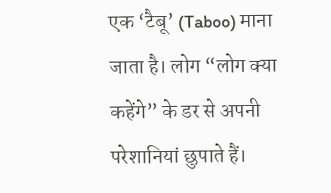एक ‘टैबू’ (Taboo) माना जाता है। लोग “लोग क्या कहेंगे” के डर से अपनी परेशानियां छुपाते हैं।